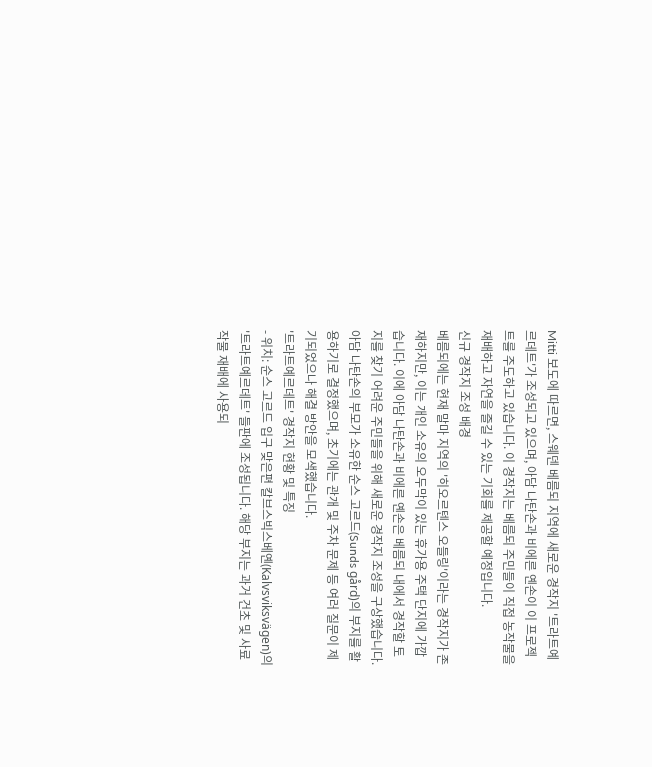Mitti 보도에 따르면, 스웨덴 베름되 지역에 새로운 경작지 '트라트예르데트'가 조성되고 있으며, 아담 나탄손과 비에른 옌손이 이 프로젝트를 주도하고 있습니다. 이 경작지는 베름되 주민들이 직접 농작물을 재배하고 자연을 즐길 수 있는 기회를 제공할 예정입니다.
신규 경작지 조성 배경
베름되에는 현재 말마 지역의 '히오르텐스 오들링'이라는 경작지가 존재하지만, 이는 개인 소유의 오두막이 있는 휴가용 주택 단지에 가깝습니다. 이에 아담 나탄손과 비에른 옌손은 베름되 내에서 경작할 토지를 찾기 어려운 주민들을 위해 새로운 경작지 조성을 구상했습니다. 아담 나탄손의 부모가 소유한 순스 고르드(Sunds gård)의 부지를 활용하기로 결정했으며, 초기에는 관개 및 주차 문제 등 여러 질문이 제기되었으나 해결 방안을 모색했습니다.
'트라트예르데트' 경작지 현황 및 특징
- 위치: 순스 고르드 입구 맞은편 칼브스빅스베옌(Kalvsviksvägen)의 '트라트예르데트' 들판에 조성됩니다. 해당 부지는 과거 건초 및 사료 작물 재배에 사용되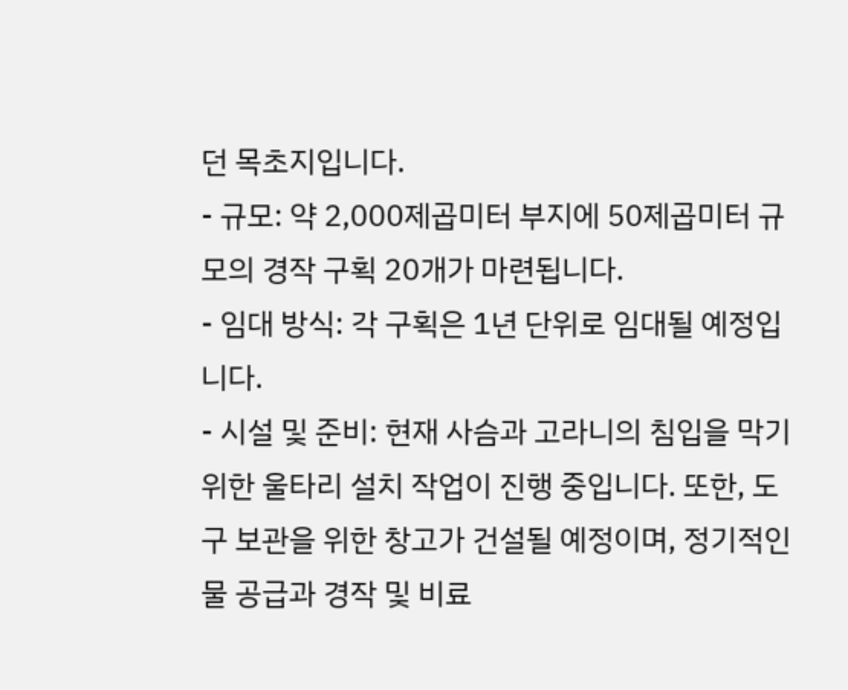던 목초지입니다.
- 규모: 약 2,000제곱미터 부지에 50제곱미터 규모의 경작 구획 20개가 마련됩니다.
- 임대 방식: 각 구획은 1년 단위로 임대될 예정입니다.
- 시설 및 준비: 현재 사슴과 고라니의 침입을 막기 위한 울타리 설치 작업이 진행 중입니다. 또한, 도구 보관을 위한 창고가 건설될 예정이며, 정기적인 물 공급과 경작 및 비료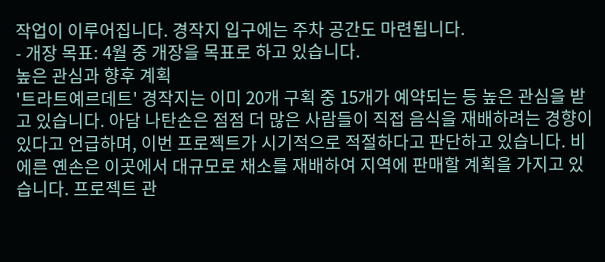작업이 이루어집니다. 경작지 입구에는 주차 공간도 마련됩니다.
- 개장 목표: 4월 중 개장을 목표로 하고 있습니다.
높은 관심과 향후 계획
'트라트예르데트' 경작지는 이미 20개 구획 중 15개가 예약되는 등 높은 관심을 받고 있습니다. 아담 나탄손은 점점 더 많은 사람들이 직접 음식을 재배하려는 경향이 있다고 언급하며, 이번 프로젝트가 시기적으로 적절하다고 판단하고 있습니다. 비에른 옌손은 이곳에서 대규모로 채소를 재배하여 지역에 판매할 계획을 가지고 있습니다. 프로젝트 관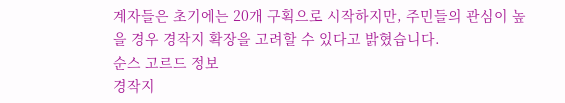계자들은 초기에는 20개 구획으로 시작하지만, 주민들의 관심이 높을 경우 경작지 확장을 고려할 수 있다고 밝혔습니다.
순스 고르드 정보
경작지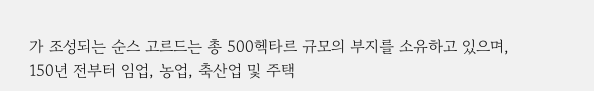가 조성되는 순스 고르드는 총 500헥타르 규모의 부지를 소유하고 있으며, 150년 전부터 임업, 농업, 축산업 및 주택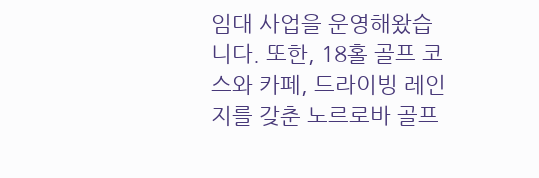임대 사업을 운영해왔습니다. 또한, 18홀 골프 코스와 카페, 드라이빙 레인지를 갖춘 노르로바 골프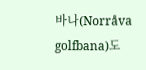바나(Norråva golfbana)도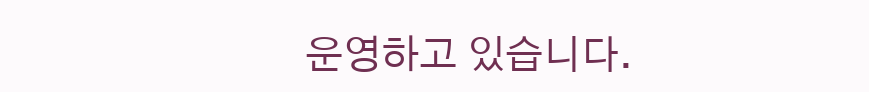운영하고 있습니다.